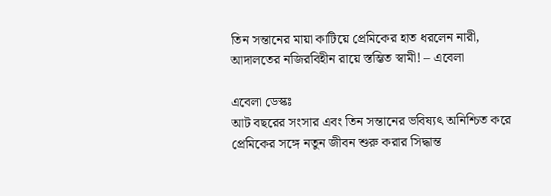তিন সন্তানের মায়া কাটিয়ে প্রেমিকের হাত ধরলেন নারী, আদালতের নজিরবিহীন রায়ে স্তম্ভিত স্বামী! – এবেলা

এবেলা ডেস্কঃ
আট বছরের সংসার এবং তিন সন্তানের ভবিষ্যৎ অনিশ্চিত করে প্রেমিকের সঙ্গে নতুন জীবন শুরু করার সিদ্ধান্ত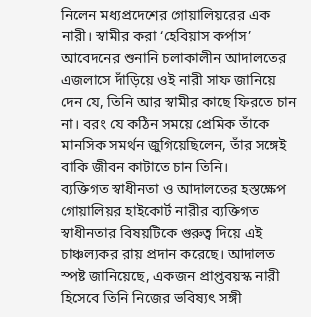নিলেন মধ্যপ্রদেশের গোয়ালিয়রের এক নারী। স্বামীর করা ‘হেবিয়াস কর্পাস’ আবেদনের শুনানি চলাকালীন আদালতের এজলাসে দাঁড়িয়ে ওই নারী সাফ জানিয়ে দেন যে, তিনি আর স্বামীর কাছে ফিরতে চান না। বরং যে কঠিন সময়ে প্রেমিক তাঁকে মানসিক সমর্থন জুগিয়েছিলেন, তাঁর সঙ্গেই বাকি জীবন কাটাতে চান তিনি।
ব্যক্তিগত স্বাধীনতা ও আদালতের হস্তক্ষেপ
গোয়ালিয়র হাইকোর্ট নারীর ব্যক্তিগত স্বাধীনতার বিষয়টিকে গুরুত্ব দিয়ে এই চাঞ্চল্যকর রায় প্রদান করেছে। আদালত স্পষ্ট জানিয়েছে, একজন প্রাপ্তবয়স্ক নারী হিসেবে তিনি নিজের ভবিষ্যৎ সঙ্গী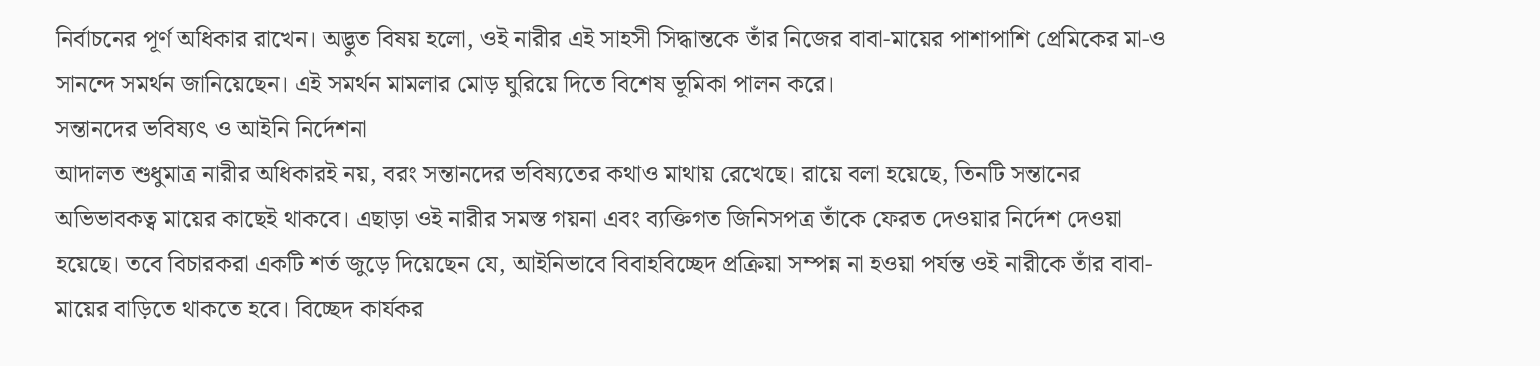নির্বাচনের পূর্ণ অধিকার রাখেন। অদ্ভুত বিষয় হলো, ওই নারীর এই সাহসী সিদ্ধান্তকে তাঁর নিজের বাবা-মায়ের পাশাপাশি প্রেমিকের মা-ও সানন্দে সমর্থন জানিয়েছেন। এই সমর্থন মামলার মোড় ঘুরিয়ে দিতে বিশেষ ভূমিকা পালন করে।
সন্তানদের ভবিষ্যৎ ও আইনি নির্দেশনা
আদালত শুধুমাত্র নারীর অধিকারই নয়, বরং সন্তানদের ভবিষ্যতের কথাও মাথায় রেখেছে। রায়ে বলা হয়েছে, তিনটি সন্তানের অভিভাবকত্ব মায়ের কাছেই থাকবে। এছাড়া ওই নারীর সমস্ত গয়না এবং ব্যক্তিগত জিনিসপত্র তাঁকে ফেরত দেওয়ার নির্দেশ দেওয়া হয়েছে। তবে বিচারকরা একটি শর্ত জুড়ে দিয়েছেন যে, আইনিভাবে বিবাহবিচ্ছেদ প্রক্রিয়া সম্পন্ন না হওয়া পর্যন্ত ওই নারীকে তাঁর বাবা-মায়ের বাড়িতে থাকতে হবে। বিচ্ছেদ কার্যকর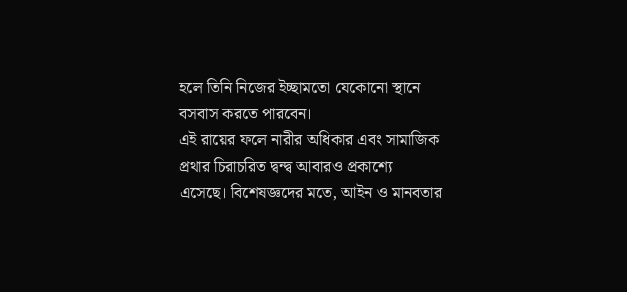হলে তিনি নিজের ইচ্ছামতো যেকোনো স্থানে বসবাস করতে পারবেন।
এই রায়ের ফলে নারীর অধিকার এবং সামাজিক প্রথার চিরাচরিত দ্বন্দ্ব আবারও প্রকাশ্যে এসেছে। বিশেষজ্ঞদের মতে, আইন ও মানবতার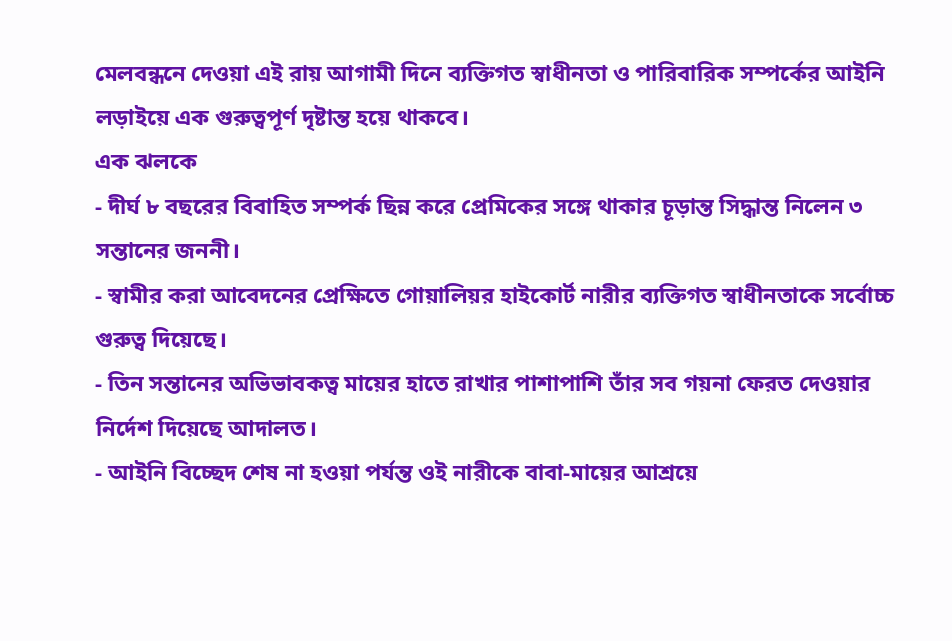মেলবন্ধনে দেওয়া এই রায় আগামী দিনে ব্যক্তিগত স্বাধীনতা ও পারিবারিক সম্পর্কের আইনি লড়াইয়ে এক গুরুত্বপূর্ণ দৃষ্টান্ত হয়ে থাকবে।
এক ঝলকে
- দীর্ঘ ৮ বছরের বিবাহিত সম্পর্ক ছিন্ন করে প্রেমিকের সঙ্গে থাকার চূড়ান্ত সিদ্ধান্ত নিলেন ৩ সন্তানের জননী।
- স্বামীর করা আবেদনের প্রেক্ষিতে গোয়ালিয়র হাইকোর্ট নারীর ব্যক্তিগত স্বাধীনতাকে সর্বোচ্চ গুরুত্ব দিয়েছে।
- তিন সন্তানের অভিভাবকত্ব মায়ের হাতে রাখার পাশাপাশি তাঁর সব গয়না ফেরত দেওয়ার নির্দেশ দিয়েছে আদালত।
- আইনি বিচ্ছেদ শেষ না হওয়া পর্যন্ত ওই নারীকে বাবা-মায়ের আশ্রয়ে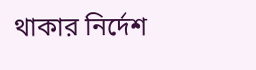থাকার নির্দেশ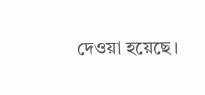দেওয়া হয়েছে।